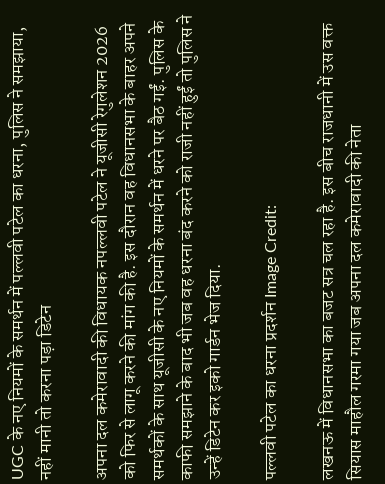UGC के नए नियमों के समर्थन में पल्लवी पटेल का धरना, पुलिस ने समझाया, नहीं मानी तो करना पड़ा डिटेन

अपना दल कमेरावादी की विधायक नपल्लवी पटेल ने यूजीसी रेगुलेशन 2026 को फिर से लागू करने की मांग की है. इस दौरान वह विधानसभा के बाहर अपने समर्थकों के साथ यूजीसी के नए नियमों के समर्थन में धरने पर बैठ गईं. पुलिस के काफी समझाने के बाद भी जब वह धरना बंद करने को राजी नहीं हुईं तो पुलिस ने उन्हें डिटेन कर इको गार्डन भेज दिया.

पल्लवी पटेल का धरना प्रदर्शन Image Credit:

लखनऊ में विधानसभा का बजट सत्र चल रहा है. इस बीच राजधानी में उस वक्त सियास माहौल गरमा गया जब अपना दल कमेरावादी की नेता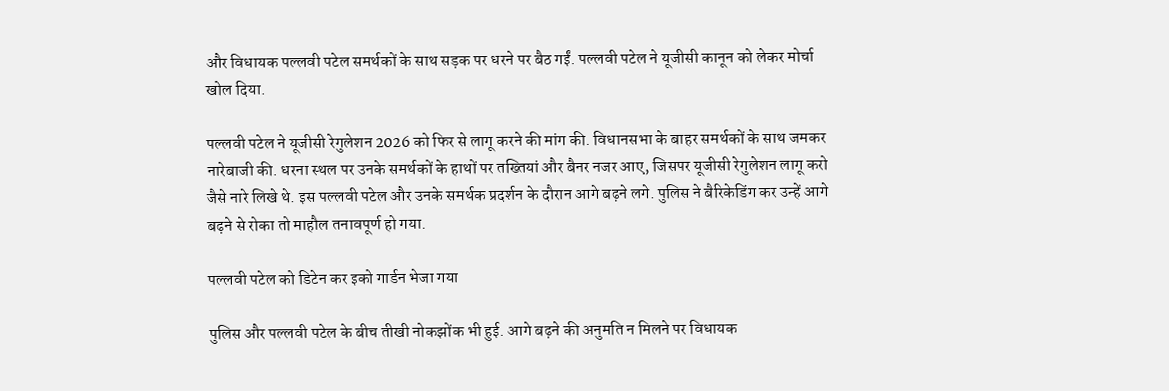और विधायक पल्लवी पटेल समर्थकों के साथ सड़क पर धरने पर बैठ गईं. पल्लवी पटेल ने यूजीसी कानून को लेकर मोर्चा खोल दिया.

पल्लवी पटेल ने यूजीसी रेगुलेशन 2026 को फिर से लागू करने की मांग की. विधानसभा के बाहर समर्थकों के साथ जमकर नारेबाजी की. धरना स्थल पर उनके समर्थकों के हाथों पर तख्तियां और बैनर नजर आए, जिसपर यूजीसी रेगुलेशन लागू करो जैसे नारे लिखे थे. इस पल्लवी पटेल और उनके समर्थक प्रदर्शन के दौरान आगे बढ़ने लगे. पुलिस ने बैरिकेडिंग कर उन्हें आगे बढ़ने से रोका तो माहौल तनावपूर्ण हो गया.

पल्लवी पटेल को डिटेन कर इको गार्डन भेजा गया

पुलिस और पल्लवी पटेल के बीच तीखी नोकझोंक भी हुई. आगे बढ़ने की अनुमति न मिलने पर विधायक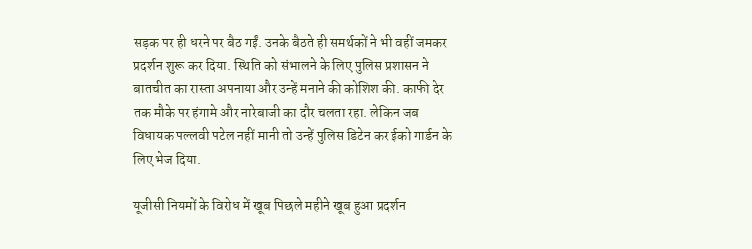सड़क पर ही धरने पर बैठ गईं. उनके बैठते ही समर्थकों ने भी वहीं जमकर प्रदर्शन शुरू कर दिया. स्थिति को संभालने के लिए पुलिस प्रशासन ने बातचीत का रास्ता अपनाया और उन्हें मनाने की कोशिश की. काफी देर तक मौके पर हंगामे और नारेबाजी का दौर चलता रहा. लेकिन जब विधायक पल्लवी पटेल नहीं मानी तो उन्हें पुलिस डिटेन कर ईको गार्डन के लिए भेज दिया.

यूजीसी नियमों के विरोध में खूब पिछले महीने खूब हुआ प्रदर्शन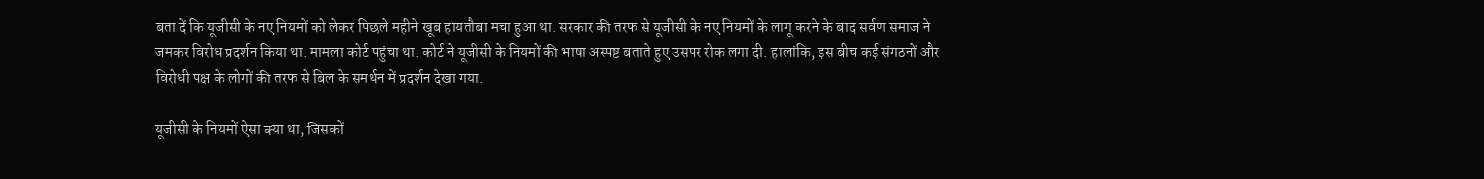बता दें कि यूजीसी के नए नियमों को लेकर पिछले महीने खूब हायतौबा मचा हुआ था. सरकार की तरफ से यूजीसी के नए नियमों के लागू करने के बाद सर्वण समाज ने जमकर विरोध प्रदर्शन किया था. मामला कोर्ट पहुंचा था. कोर्ट ने यूजीसी के नियमों की भाषा अस्पष्ट बताते हुए उसपर रोक लगा दी. हालांकि, इस बीच कई संगठनों और विरोधी पक्ष के लोगों की तरफ से बिल के समर्थन में प्रदर्शन देखा गया.

यूजीसी के नियमों ऐसा क्या था, जिसकों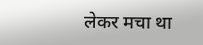लेकर मचा था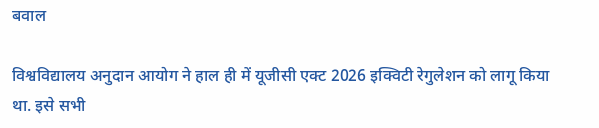बवाल

विश्वविद्यालय अनुदान आयोग ने हाल ही में यूजीसी एक्ट 2026 इक्विटी रेगुलेशन को लागू किया था. इसे सभी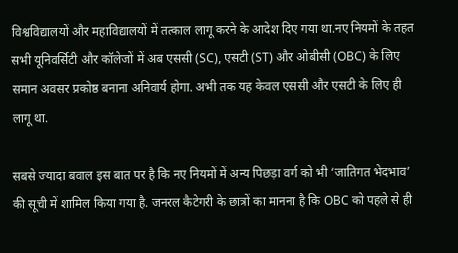विश्वविद्यालयों और महाविद्यालयों में तत्काल लागू करने के आदेश दिए गया था.नए नियमों के तहत सभी यूनिवर्सिटी और कॉलेजों में अब एससी (SC), एसटी (ST) और ओबीसी (OBC) के लिए समान अवसर प्रकोष्ठ बनाना अनिवार्य होगा. अभी तक यह केवल एससी और एसटी के लिए ही लागू था.

सबसे ज्यादा बवाल इस बात पर है कि नए नियमों में अन्य पिछड़ा वर्ग को भी ‘जातिगत भेदभाव’ की सूची में शामिल किया गया है. जनरल कैटेगरी के छात्रों का मानना है कि OBC को पहले से ही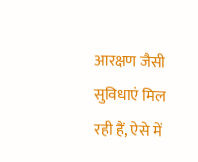आरक्षण जैसी सुविधाएं मिल रही हैं, ऐसे में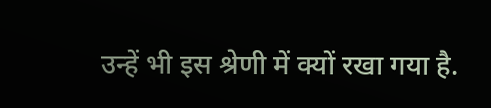उन्हें भी इस श्रेणी में क्यों रखा गया है.